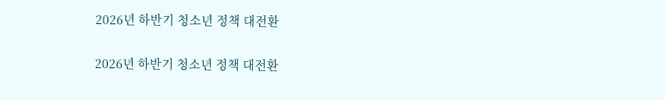2026년 하반기 청소년 정책 대전환

2026년 하반기 청소년 정책 대전환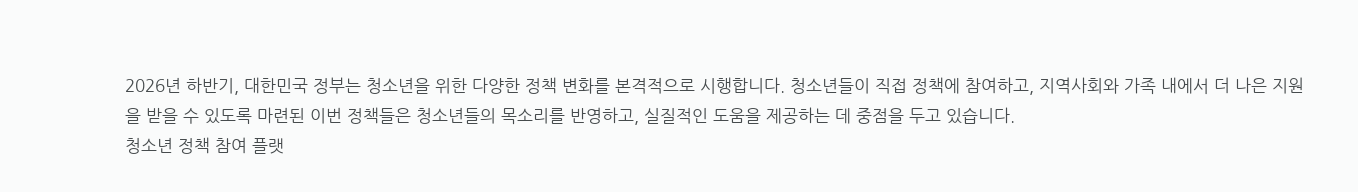2026년 하반기, 대한민국 정부는 청소년을 위한 다양한 정책 변화를 본격적으로 시행합니다. 청소년들이 직접 정책에 참여하고, 지역사회와 가족 내에서 더 나은 지원을 받을 수 있도록 마련된 이번 정책들은 청소년들의 목소리를 반영하고, 실질적인 도움을 제공하는 데 중점을 두고 있습니다.
청소년 정책 참여 플랫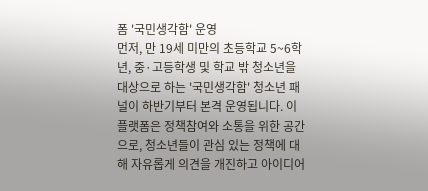폼 '국민생각함' 운영
먼저, 만 19세 미만의 초등학교 5~6학년, 중·고등학생 및 학교 밖 청소년을 대상으로 하는 '국민생각함' 청소년 패널이 하반기부터 본격 운영됩니다. 이 플랫폼은 정책참여와 소통을 위한 공간으로, 청소년들이 관심 있는 정책에 대해 자유롭게 의견을 개진하고 아이디어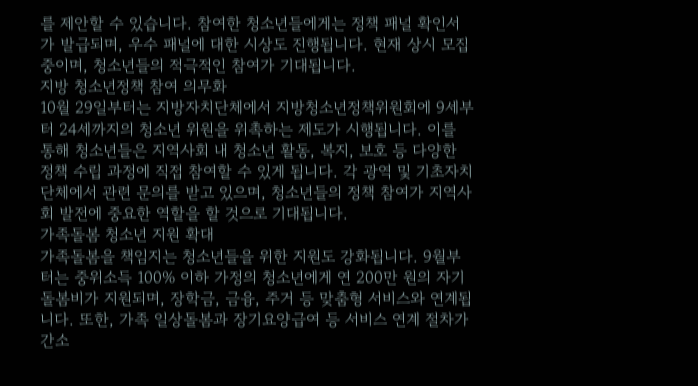를 제안할 수 있습니다. 참여한 청소년들에게는 정책 패널 확인서가 발급되며, 우수 패널에 대한 시상도 진행됩니다. 현재 상시 모집 중이며, 청소년들의 적극적인 참여가 기대됩니다.
지방 청소년정책 참여 의무화
10월 29일부터는 지방자치단체에서 지방청소년정책위원회에 9세부터 24세까지의 청소년 위원을 위촉하는 제도가 시행됩니다. 이를 통해 청소년들은 지역사회 내 청소년 활동, 복지, 보호 등 다양한 정책 수립 과정에 직접 참여할 수 있게 됩니다. 각 광역 및 기초자치단체에서 관련 문의를 받고 있으며, 청소년들의 정책 참여가 지역사회 발전에 중요한 역할을 할 것으로 기대됩니다.
가족돌봄 청소년 지원 확대
가족돌봄을 책임지는 청소년들을 위한 지원도 강화됩니다. 9월부터는 중위소득 100% 이하 가정의 청소년에게 연 200만 원의 자기돌봄비가 지원되며, 장학금, 금융, 주거 등 맞춤형 서비스와 연계됩니다. 또한, 가족 일상돌봄과 장기요양급여 등 서비스 연계 절차가 간소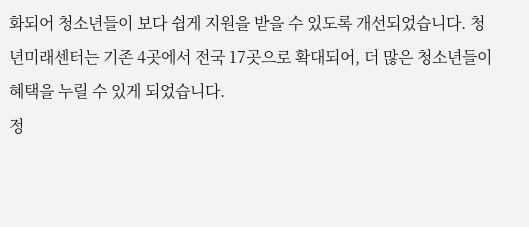화되어 청소년들이 보다 쉽게 지원을 받을 수 있도록 개선되었습니다. 청년미래센터는 기존 4곳에서 전국 17곳으로 확대되어, 더 많은 청소년들이 혜택을 누릴 수 있게 되었습니다.
정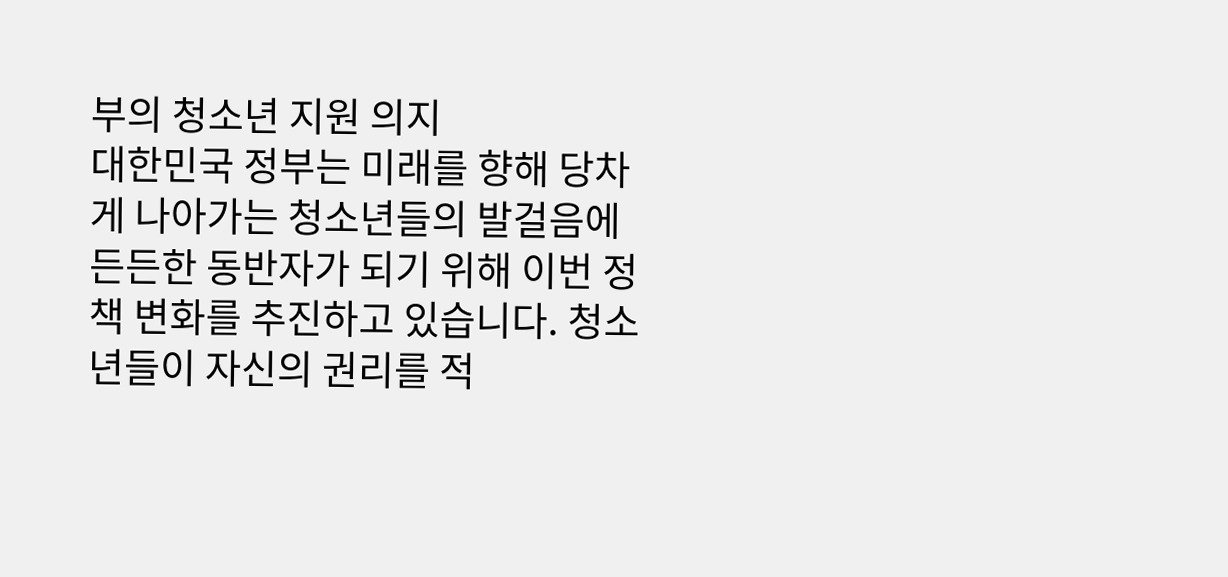부의 청소년 지원 의지
대한민국 정부는 미래를 향해 당차게 나아가는 청소년들의 발걸음에 든든한 동반자가 되기 위해 이번 정책 변화를 추진하고 있습니다. 청소년들이 자신의 권리를 적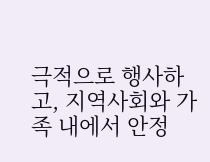극적으로 행사하고, 지역사회와 가족 내에서 안정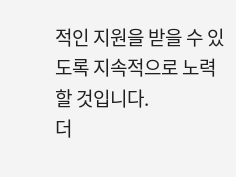적인 지원을 받을 수 있도록 지속적으로 노력할 것입니다.
더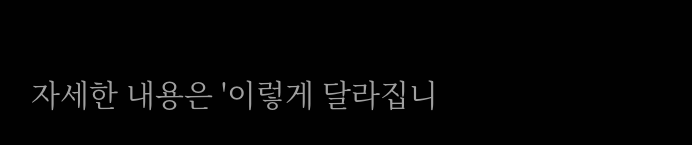자세한 내용은 '이렇게 달라집니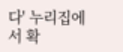다' 누리집에서 확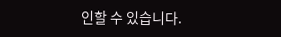인할 수 있습니다.